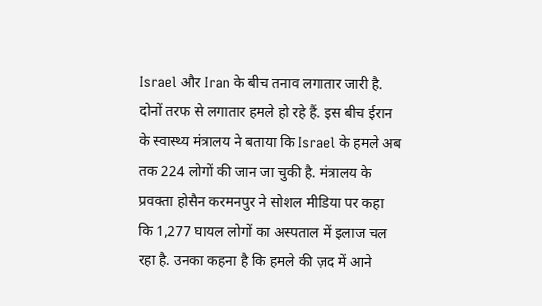Israel और Iran के बीच तनाव लगातार जारी है. दोनों तरफ से लगातार हमले हो रहे हैं. इस बीच ईरान के स्वास्थ्य मंत्रालय ने बताया कि Israel के हमले अब तक 224 लोगों की जान जा चुकी है. मंत्रालय के प्रवक्ता होसैन करमनपुर ने सोशल मीडिया पर कहा कि 1,277 घायल लोगों का अस्पताल में इलाज चल रहा है. उनका कहना है कि हमले की ज़द में आने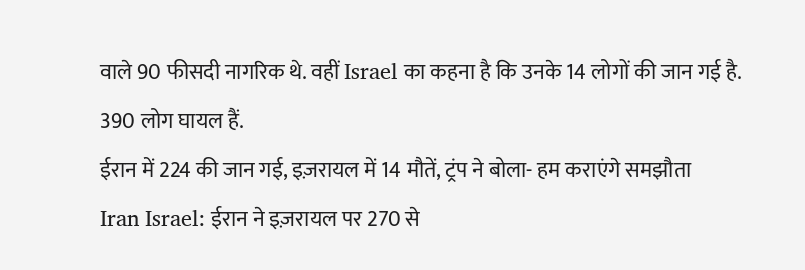वाले 90 फीसदी नागरिक थे. वहीं Israel का कहना है कि उनके 14 लोगों की जान गई है. 390 लोग घायल हैं.
ईरान में 224 की जान गई, इज़रायल में 14 मौतें, ट्रंप ने बोला- हम कराएंगे समझौता
Iran Israel: ईरान ने इज़रायल पर 270 से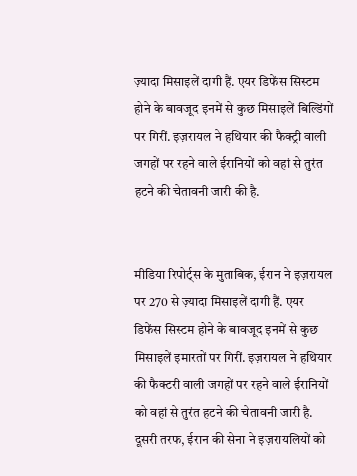ज़्यादा मिसाइलें दागी हैं. एयर डिफेंस सिस्टम होने के बावजूद इनमें से कुछ मिसाइलें बिल्डिंगों पर गिरीं. इज़रायल ने हथियार की फैक्ट्री वाली जगहों पर रहने वाले ईरानियों को वहां से तुरंत हटने की चेतावनी जारी की है.


मीडिया रिपोर्ट्स के मुताबिक, ईरान ने इज़रायल पर 270 से ज़्यादा मिसाइलें दागी हैं. एयर डिफेंस सिस्टम होने के बावजूद इनमें से कुछ मिसाइलें इमारतों पर गिरीं. इज़रायल ने हथियार की फैक्टरी वाली जगहों पर रहने वाले ईरानियों को वहां से तुरंत हटने की चेतावनी जारी है. दूसरी तरफ, ईरान की सेना ने इज़रायलियों को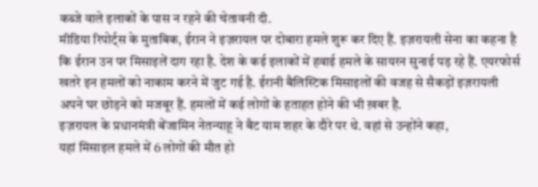कब्जे वाले इलाकों के पास न रहने की चेतावनी दी.
मीडिया रिपोर्ट्स के मुताबिक, ईरान ने इज़रायल पर दोबारा हमले शुरू कर दिए हैं. इज़रायली सेना का कहना है कि ईरान उन पर मिसाइलें दाग रहा है. देश के कई इलाकों में हवाई हमले के सायरन सुनाई पड़ रहे हैं. एयरफोर्स खतरे इन हमलों को नाकाम करने में जुट गई है. ईरानी बैलिस्टिक मिसाइलों की वजह से सैकड़ों इज़रायली अपने घर छोड़ने को मजबूर हैं. हमलों में कई लोगों के हताहत होने की भी ख़बर है.
इज़रायल के प्रधानमंत्री बेंजामिन नेतन्याहू ने बैट याम शहर के दौरे पर थे. वहां से उन्होंने कहा,
यहां मिसाइल हमले में 6 लोगों की मौत हो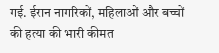गई. ईरान नागरिकों, महिलाओं और बच्चों की हत्या की भारी कीमत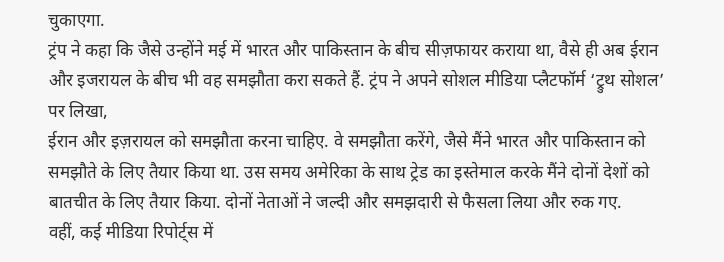चुकाएगा.
ट्रंप ने कहा कि जैसे उन्होंने मई में भारत और पाकिस्तान के बीच सीज़फायर कराया था, वैसे ही अब ईरान और इजरायल के बीच भी वह समझौता करा सकते हैं. ट्रंप ने अपने सोशल मीडिया प्लैटफॉर्म ‘ट्रुथ सोशल’ पर लिखा,
ईरान और इज़रायल को समझौता करना चाहिए. वे समझौता करेंगे, जैसे मैंने भारत और पाकिस्तान को समझौते के लिए तैयार किया था. उस समय अमेरिका के साथ ट्रेड का इस्तेमाल करके मैंने दोनों देशों को बातचीत के लिए तैयार किया. दोनों नेताओं ने जल्दी और समझदारी से फैसला लिया और रुक गए.
वहीं, कई मीडिया रिपोर्ट्स में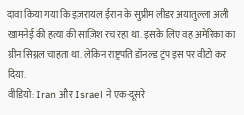दावा किया गया कि इज़रायल ईरान के सुप्रीम लीडर अयातुल्ला अली खामनेई की हत्या की साज़िश रच रहा था. इसके लिए वह अमेरिका का ग्रीन सिग्नल चाहता था. लेकिन राष्ट्रपति डॉनल्ड ट्रंप इस पर वीटो कर दिया.
वीडियो: Iran और Israel ने एक-दूसरे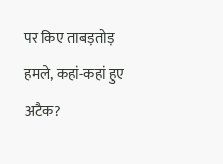पर किए ताबड़तोड़ हमले, कहां-कहां हुए अटैक?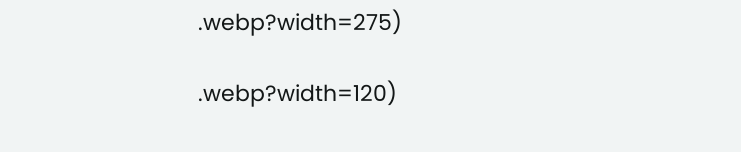.webp?width=275)

.webp?width=120)